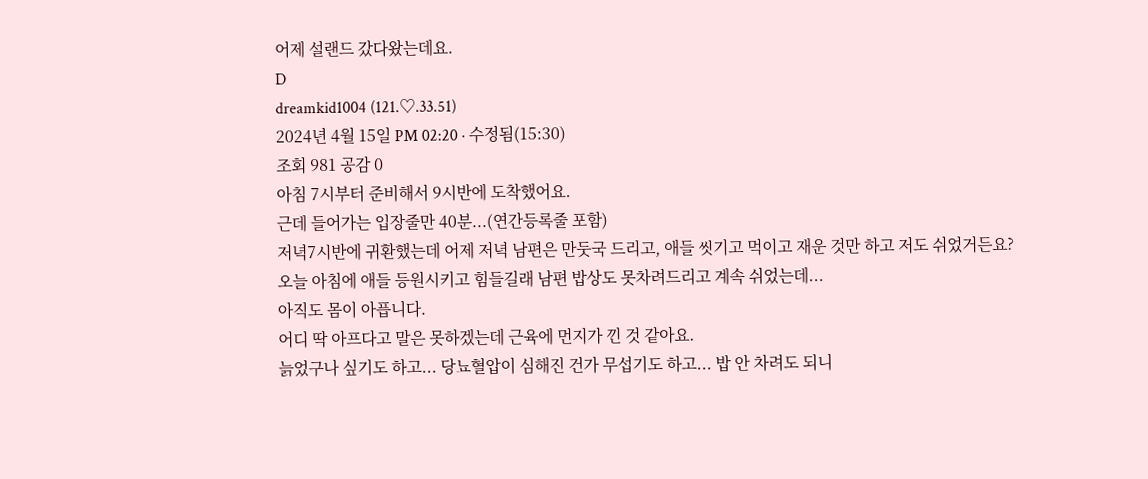어제 설랜드 갔다왔는데요.
D
dreamkid1004 (121.♡.33.51)
2024년 4월 15일 PM 02:20 · 수정됨(15:30)
조회 981 공감 0
아침 7시부터 준비해서 9시반에 도착했어요.
근데 들어가는 입장줄만 40분...(연간등록줄 포함)
저녁7시반에 귀환했는데 어제 저녁 남편은 만둣국 드리고, 애들 씻기고 먹이고 재운 것만 하고 저도 쉬었거든요?
오늘 아침에 애들 등원시키고 힘들길래 남편 밥상도 못차려드리고 계속 쉬었는데...
아직도 몸이 아픕니다.
어디 딱 아프다고 말은 못하겠는데 근육에 먼지가 낀 것 같아요.
늙었구나 싶기도 하고... 당뇨혈압이 심해진 건가 무섭기도 하고... 밥 안 차려도 되니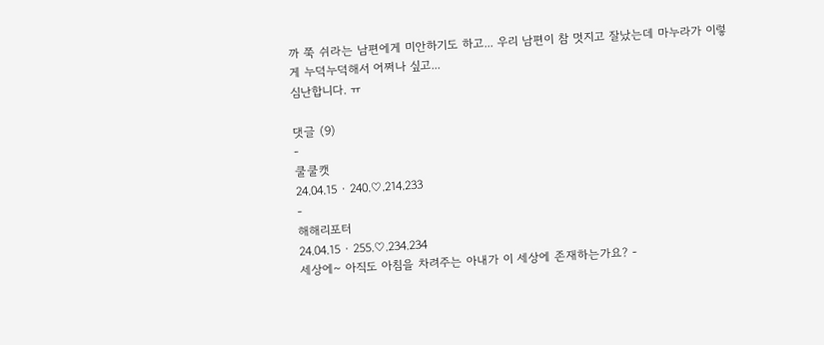까 쭉 쉬라는 남편에게 미안하기도 하고... 우리 남편이 참 멋지고 잘났는데 마누라가 이렇게 누덕누덕해서 어쩌나 싶고...
심난합니다. ㅠ

댓글 (9)
-
쿨쿨캣
24.04.15 · 240.♡.214.233
-
해해리포터
24.04.15 · 255.♡.234.234
세상에~ 아직도 아침을 차려주는 아내가 이 세상에 존재하는가요? -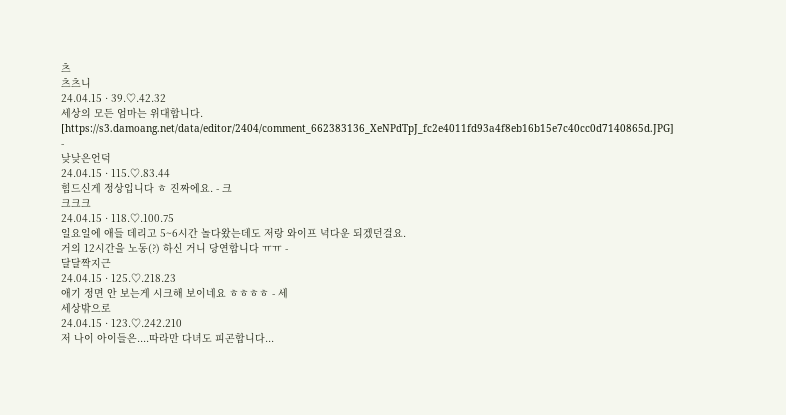츠
츠츠니
24.04.15 · 39.♡.42.32
세상의 모든 엄마는 위대합니다.
[https://s3.damoang.net/data/editor/2404/comment_662383136_XeNPdTpJ_fc2e4011fd93a4f8eb16b15e7c40cc0d7140865d.JPG] -
낮낮은언덕
24.04.15 · 115.♡.83.44
힘드신게 정상입니다 ㅎ 진짜에요. - 크
크크크
24.04.15 · 118.♡.100.75
일요일에 애들 데리고 5~6시간 놀다왔는데도 저랑 와이프 넉다운 되겠던걸요.
거의 12시간을 노동(?) 하신 거니 당연합니다 ㅠㅠ -
달달짝지근
24.04.15 · 125.♡.218.23
애기 정면 안 보는게 시크해 보이네요 ㅎㅎㅎㅎ - 세
세상밖으로
24.04.15 · 123.♡.242.210
저 나이 아이들은....따라만 다녀도 피곤합니다...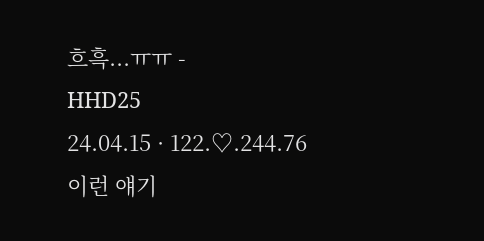흐흑...ㅠㅠ -
HHD25
24.04.15 · 122.♡.244.76
이런 얘기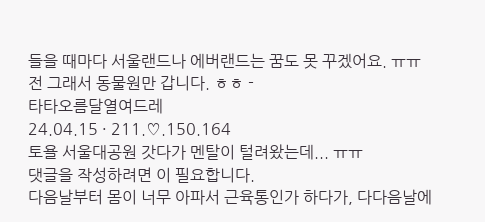들을 때마다 서울랜드나 에버랜드는 꿈도 못 꾸겠어요. ㅠㅠ
전 그래서 동물원만 갑니다. ㅎㅎ -
타타오름달열여드레
24.04.15 · 211.♡.150.164
토욜 서울대공원 갓다가 멘탈이 털려왔는데... ㅠㅠ
댓글을 작성하려면 이 필요합니다.
다음날부터 몸이 너무 아파서 근육통인가 하다가, 다다음날에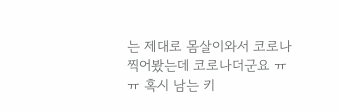는 제대로 몸살이와서 코로나 찍어봤는데 코로나더군요 ㅠㅠ 혹시 남는 키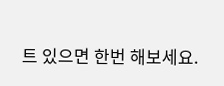트 있으면 한번 해보세요.